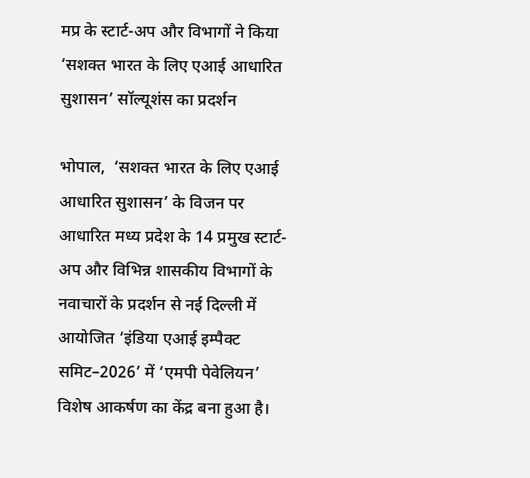मप्र के स्टार्ट-अप और विभागों ने किया ‘सशक्त भारत के लिए एआई आधारित सुशासन’ सॉल्यूशंस का प्रदर्शन

भोपाल,  ‘सशक्त भारत के लिए एआई आधारित सुशासन’ के विजन पर आधारित मध्य प्रदेश के 14 प्रमुख स्टार्ट-अप और विभिन्न शासकीय विभागों के नवाचारों के प्रदर्शन से नई दिल्ली में आयोजित ‘इंडिया एआई इम्पैक्ट समिट–2026’ में ‘एमपी पेवेलियन’ विशेष आकर्षण का केंद्र बना हुआ है।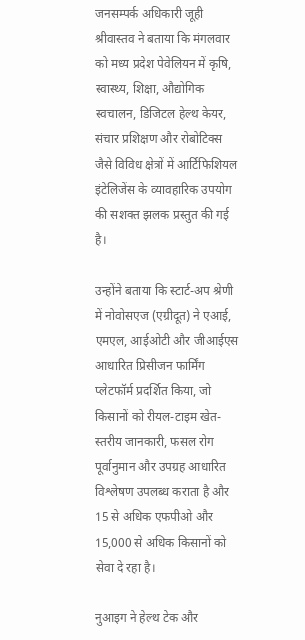जनसम्पर्क अधिकारी जूही श्रीवास्तव ने बताया कि मंगलवार को मध्य प्रदेश पेवेलियन में कृषि, स्वास्थ्य, शिक्षा, औद्योगिक स्वचालन, डिजिटल हेल्थ केयर, संचार प्रशिक्षण और रोबोटिक्स जैसे विविध क्षेत्रों में आर्टिफिशियल इंटेलिजेंस के व्यावहारिक उपयोग की सशक्त झलक प्रस्तुत की गई है।

उन्होंने बताया कि स्टार्ट-अप श्रेणी में नोवोसएज (एग्रीदूत) ने एआई, एमएल, आईओटी और जीआईएस आधारित प्रिसीजन फार्मिंग प्लेटफॉर्म प्रदर्शित किया, जो किसानों को रीयल-टाइम खेत-स्तरीय जानकारी, फसल रोग पूर्वानुमान और उपग्रह आधारित विश्लेषण उपलब्ध कराता है और 15 से अधिक एफपीओ और 15,000 से अधिक किसानों को सेवा दे रहा है।

नुआइग ने हेल्थ टेक और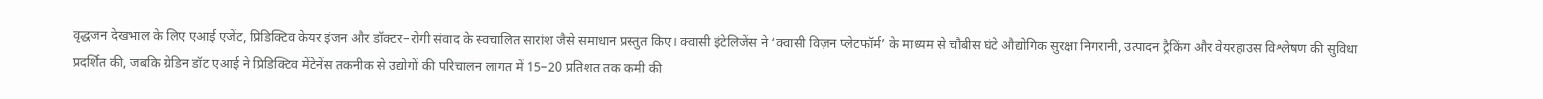वृद्धजन देखभाल के लिए एआई एजेंट, प्रिडिक्टिव केयर इंजन और डॉक्टर–रोगी संवाद के स्वचालित सारांश जैसे समाधान प्रस्तुत किए। क्वासी इंटेलिजेंस ने ‘क्वासी विज़न प्लेटफॉर्म’ के माध्यम से चौबीस घंटे औद्योगिक सुरक्षा निगरानी, उत्पादन ट्रैकिंग और वेयरहाउस विश्लेषण की सुविधा प्रदर्शित की, जबकि ग्रेडिन डॉट एआई ने प्रिडिक्टिव मेंटेनेंस तकनीक से उद्योगों की परिचालन लागत में 15–20 प्रतिशत तक कमी की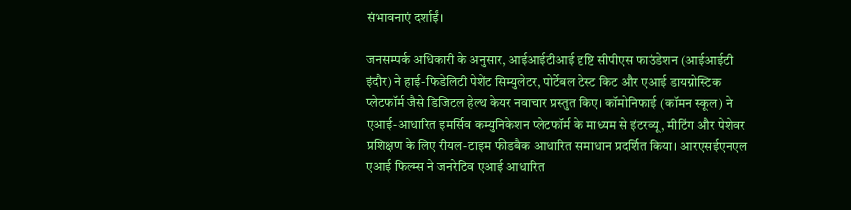संभावनाएं दर्शाईं।

जनसम्पर्क अधिकारी के अनुसार, आईआईटीआई दृष्टि सीपीएस फाउंडेशन (आईआईटी इंदौर) ने हाई-फिडेलिटी पेशेंट सिम्युलेटर, पोर्टेबल टेस्ट किट और एआई डायग्नोस्टिक प्लेटफॉर्म जैसे डिजिटल हेल्थ केयर नवाचार प्रस्तुत किए। कॉमोनिफाई (कॉमन स्कूल) ने एआई-आधारित इमर्सिव कम्युनिकेशन प्लेटफॉर्म के माध्यम से इंटरव्यू, मीटिंग और पेशेवर प्रशिक्षण के लिए रीयल-टाइम फीडबैक आधारित समाधान प्रदर्शित किया। आरएसईएनएल एआई फिल्म्स ने जनरेटिव एआई आधारित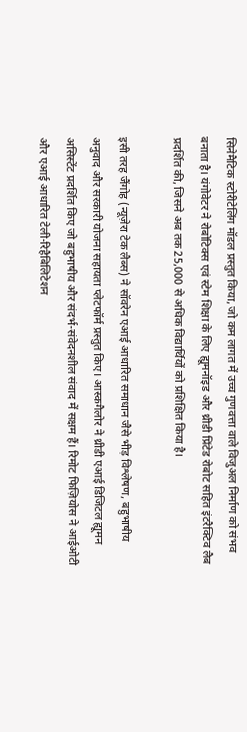सिनेमैटिक स्टोरीटेलिंग मॉडल प्रस्तुत किया, जो कम लागत में उच्च गुणवत्ता वाले विजुअल निर्माण को संभव बनाता है। यंगोवेटर ने रोबोटिक्स एवं स्टेम शिक्षा के लिए ह्यूमनॉइड और थ्रीडी प्रिंटेड रोबोट सहित इंटरैक्टिव लैब प्रदर्शित की, जिसने अब तक 25,000 से अधिक विद्यार्थियों को प्रशिक्षित किया है।

इसी तरह जैंगोह (न्यूज़ेरा टेक लैब्स) ने सॉवरेन एआई आधारित समाधान जैसे भीड़ विश्लेषण, बहुभाषीय अनुवाद और सरकारी योजना सहायता प्लेटफॉर्म प्रस्तुत किए। आस्कगैलोर ने थ्रीडी एआई डिजिटल ह्यूमन असिस्टेंट प्रदर्शित किए जो बहुभाषीय और संदर्भ-संवेदनशील संवाद में सक्षम हैं। रिमोट फिज़ियोस ने आईओटी और एआई आधारित टेली-रिहैबिलिटेशन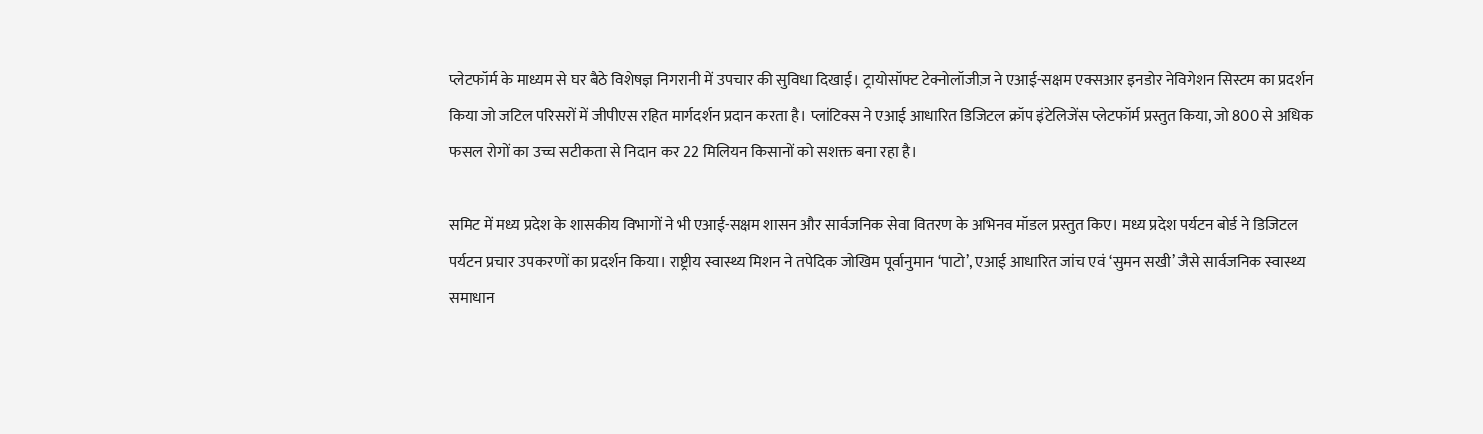प्लेटफॉर्म के माध्यम से घर बैठे विशेषज्ञ निगरानी में उपचार की सुविधा दिखाई। ट्रायोसॉफ्ट टेक्नोलॉजीज़ ने एआई-सक्षम एक्सआर इनडोर नेविगेशन सिस्टम का प्रदर्शन किया जो जटिल परिसरों में जीपीएस रहित मार्गदर्शन प्रदान करता है। प्लांटिक्स ने एआई आधारित डिजिटल क्रॉप इंटेलिजेंस प्लेटफॉर्म प्रस्तुत किया, जो 800 से अधिक फसल रोगों का उच्च सटीकता से निदान कर 22 मिलियन किसानों को सशक्त बना रहा है।

समिट में मध्य प्रदेश के शासकीय विभागों ने भी एआई-सक्षम शासन और सार्वजनिक सेवा वितरण के अभिनव मॉडल प्रस्तुत किए। मध्य प्रदेश पर्यटन बोर्ड ने डिजिटल पर्यटन प्रचार उपकरणों का प्रदर्शन किया। राष्ट्रीय स्वास्थ्य मिशन ने तपेदिक जोखिम पूर्वानुमान ‘पाटो’, एआई आधारित जांच एवं ‘सुमन सखी’ जैसे सार्वजनिक स्वास्थ्य समाधान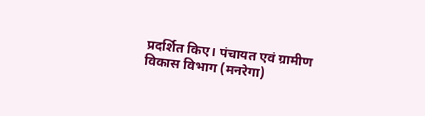प्रदर्शित किए। पंचायत एवं ग्रामीण विकास विभाग (मनरेगा)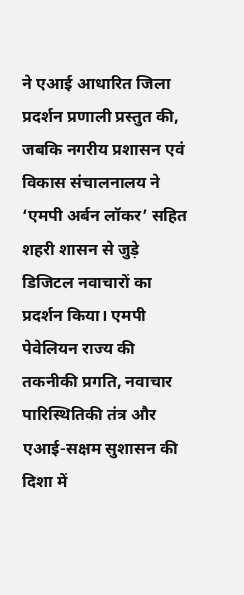ने एआई आधारित जिला प्रदर्शन प्रणाली प्रस्तुत की, जबकि नगरीय प्रशासन एवं विकास संचालनालय ने ‘एमपी अर्बन लॉकर’ सहित शहरी शासन से जुड़े डिजिटल नवाचारों का प्रदर्शन किया। एमपी पेवेलियन राज्य की तकनीकी प्रगति, नवाचार पारिस्थितिकी तंत्र और एआई-सक्षम सुशासन की दिशा में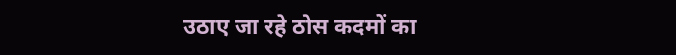उठाए जा रहे ठोस कदमों का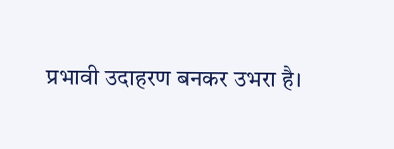प्रभावी उदाहरण बनकर उभरा है।